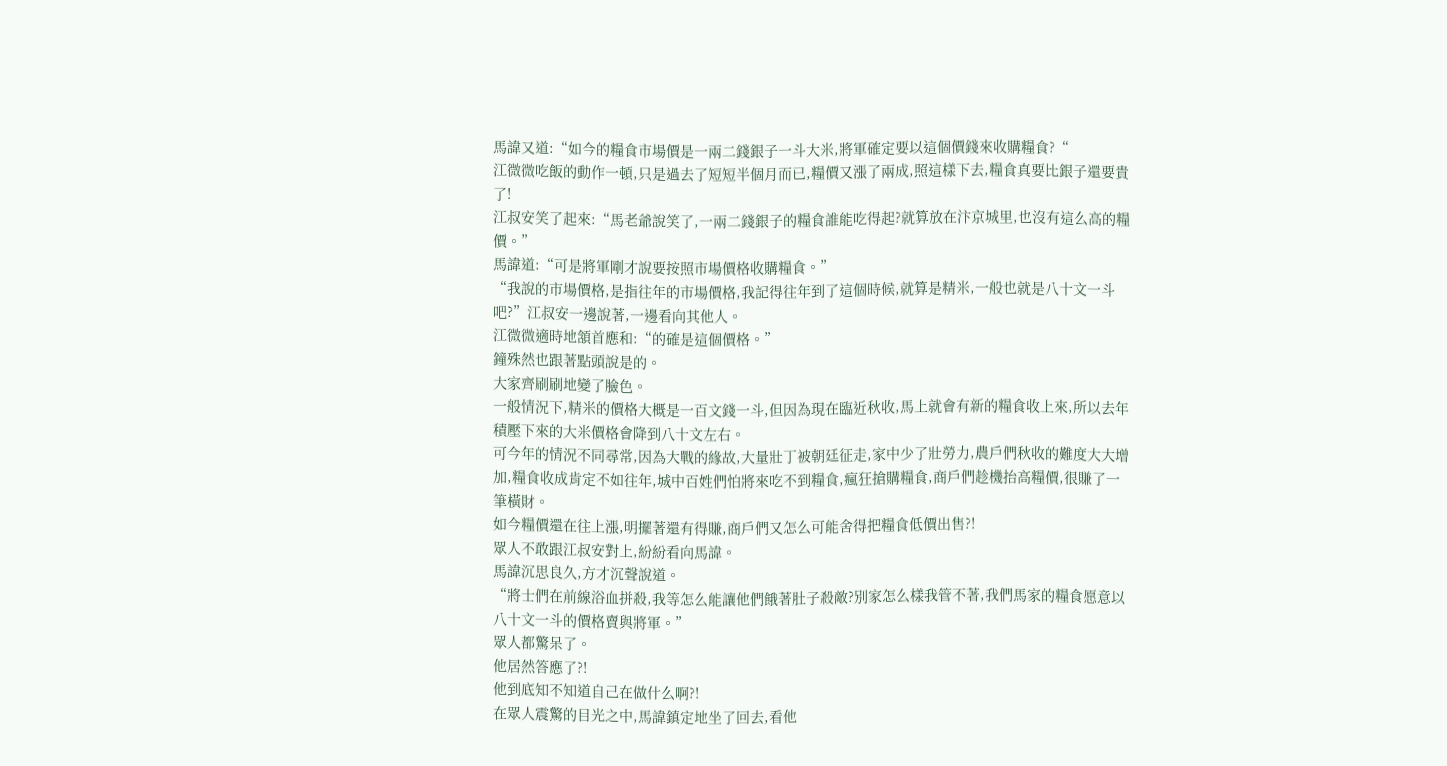馬諱又道:“如今的糧食市場價是一兩二錢銀子一斗大米,將軍確定要以這個價錢來收購糧食?“
江微微吃飯的動作一頓,只是過去了短短半個月而已,糧價又漲了兩成,照這樣下去,糧食真要比銀子還要貴了!
江叔安笑了起來:“馬老爺說笑了,一兩二錢銀子的糧食誰能吃得起?就算放在汴京城里,也沒有這么高的糧價。”
馬諱道:“可是將軍剛才說要按照市場價格收購糧食。”
“我說的市場價格,是指往年的市場價格,我記得往年到了這個時候,就算是精米,一般也就是八十文一斗吧?”江叔安一邊說著,一邊看向其他人。
江微微適時地頷首應和:“的確是這個價格。”
鐘殊然也跟著點頭說是的。
大家齊刷刷地變了臉色。
一般情況下,精米的價格大概是一百文錢一斗,但因為現在臨近秋收,馬上就會有新的糧食收上來,所以去年積壓下來的大米價格會降到八十文左右。
可今年的情況不同尋常,因為大戰的緣故,大量壯丁被朝廷征走,家中少了壯勞力,農戶們秋收的難度大大增加,糧食收成肯定不如往年,城中百姓們怕將來吃不到糧食,瘋狂搶購糧食,商戶們趁機抬高糧價,很賺了一筆橫財。
如今糧價還在往上漲,明擺著還有得賺,商戶們又怎么可能舍得把糧食低價出售?!
眾人不敢跟江叔安對上,紛紛看向馬諱。
馬諱沉思良久,方才沉聲說道。
“將士們在前線浴血拼殺,我等怎么能讓他們餓著肚子殺敵?別家怎么樣我管不著,我們馬家的糧食愿意以八十文一斗的價格賣與將軍。”
眾人都驚呆了。
他居然答應了?!
他到底知不知道自己在做什么啊?!
在眾人震驚的目光之中,馬諱鎮定地坐了回去,看他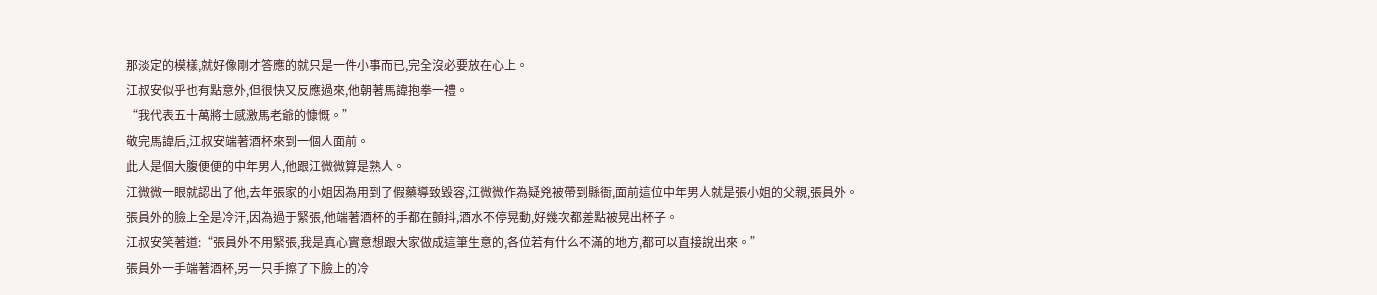那淡定的模樣,就好像剛才答應的就只是一件小事而已,完全沒必要放在心上。
江叔安似乎也有點意外,但很快又反應過來,他朝著馬諱抱拳一禮。
“我代表五十萬將士感激馬老爺的慷慨。”
敬完馬諱后,江叔安端著酒杯來到一個人面前。
此人是個大腹便便的中年男人,他跟江微微算是熟人。
江微微一眼就認出了他,去年張家的小姐因為用到了假藥導致毀容,江微微作為疑兇被帶到縣衙,面前這位中年男人就是張小姐的父親,張員外。
張員外的臉上全是冷汗,因為過于緊張,他端著酒杯的手都在顫抖,酒水不停晃動,好幾次都差點被晃出杯子。
江叔安笑著道:“張員外不用緊張,我是真心實意想跟大家做成這筆生意的,各位若有什么不滿的地方,都可以直接說出來。”
張員外一手端著酒杯,另一只手擦了下臉上的冷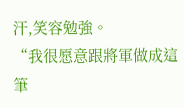汗,笑容勉強。
“我很愿意跟將軍做成這筆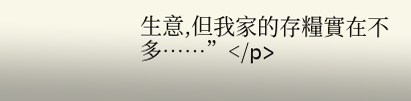生意,但我家的存糧實在不多……”</p>